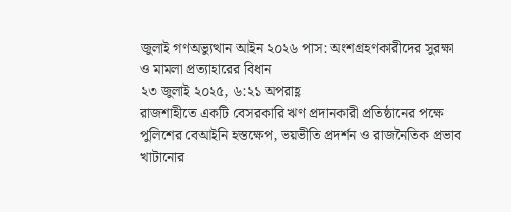জুলাই গণঅভ্যুত্থান আইন ২০২৬ পাস: অংশগ্রহণকারীদের সুরক্ষা ও মামলা প্রত্যাহারের বিধান
২৩ জুলাই ২০২৫, ৬:২১ অপরাহ্ণ
রাজশাহীতে একটি বেসরকারি ঋণ প্রদানকারী প্রতিষ্ঠানের পক্ষে পুলিশের বেআইনি হস্তক্ষেপ, ভয়ভীতি প্রদর্শন ও রাজনৈতিক প্রভাব খাটানোর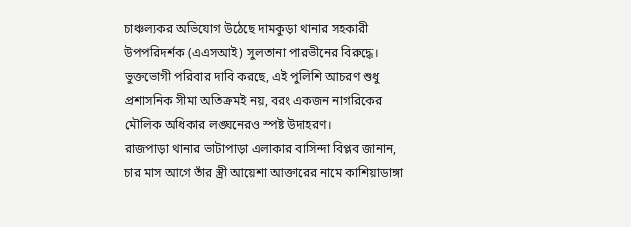চাঞ্চল্যকর অভিযোগ উঠেছে দামকুড়া থানার সহকারী উপপরিদর্শক (এএসআই) সুলতানা পারভীনের বিরুদ্ধে। ভুক্তভোগী পরিবার দাবি করছে, এই পুলিশি আচরণ শুধু প্রশাসনিক সীমা অতিক্রমই নয়, বরং একজন নাগরিকের মৌলিক অধিকার লঙ্ঘনেরও স্পষ্ট উদাহরণ।
রাজপাড়া থানার ভাটাপাড়া এলাকার বাসিন্দা বিপ্লব জানান, চার মাস আগে তাঁর স্ত্রী আয়েশা আক্তারের নামে কাশিয়াডাঙ্গা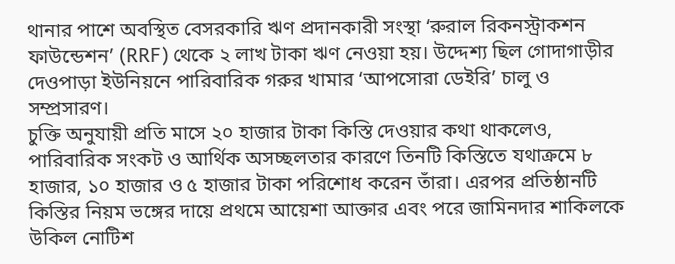থানার পাশে অবস্থিত বেসরকারি ঋণ প্রদানকারী সংস্থা ‘রুরাল রিকনস্ট্রাকশন ফাউন্ডেশন’ (RRF) থেকে ২ লাখ টাকা ঋণ নেওয়া হয়। উদ্দেশ্য ছিল গোদাগাড়ীর দেওপাড়া ইউনিয়নে পারিবারিক গরুর খামার ‘আপসোরা ডেইরি’ চালু ও সম্প্রসারণ।
চুক্তি অনুযায়ী প্রতি মাসে ২০ হাজার টাকা কিস্তি দেওয়ার কথা থাকলেও, পারিবারিক সংকট ও আর্থিক অসচ্ছলতার কারণে তিনটি কিস্তিতে যথাক্রমে ৮ হাজার, ১০ হাজার ও ৫ হাজার টাকা পরিশোধ করেন তাঁরা। এরপর প্রতিষ্ঠানটি কিস্তির নিয়ম ভঙ্গের দায়ে প্রথমে আয়েশা আক্তার এবং পরে জামিনদার শাকিলকে উকিল নোটিশ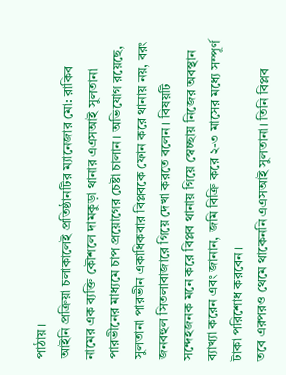পাঠায়।
আইনি প্রক্রিয়া চলাকালেই প্রতিষ্ঠানটির ম্যানেজার মো: রাকিব নামের এক ব্যক্তি কৌশলে দামকুড়া থানার এএসআই সুলতানা পারভীনের মাধ্যমে চাপ প্রয়োগের চেষ্টা চালান। অভিযোগ রয়েছে, সুলতানা পারভীন একাধিকবার বিপ্লবকে ফোন করে থানায় নয়, বরং জনবহুল সিতলাবাজারে গিয়ে দেখা করতে বলেন। বিষয়টি সন্দেহজনক মনে করে বিপ্লব থানায় গিয়ে স্বেচ্ছায় নিজের অবস্থান ব্যাখ্যা করেন এবং জানান, জমি বিক্রি করে ২-৩ মাসের মধ্যে সম্পূর্ণ টাকা পরিশোধ করবেন।
তবে এরপরও থেমে থাকেননি এএসআই সুলতানা। তিনি বিপ্লব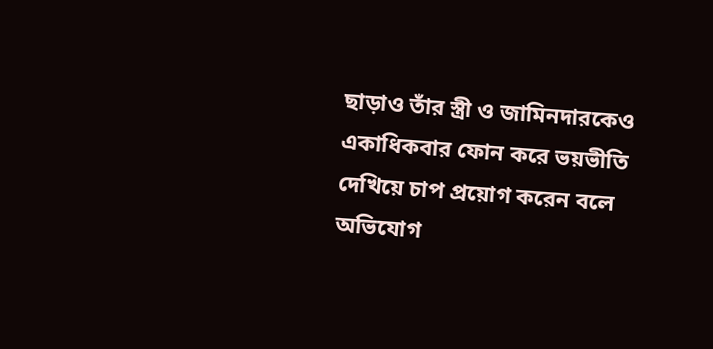ছাড়াও তাঁর স্ত্রী ও জামিনদারকেও একাধিকবার ফোন করে ভয়ভীতি দেখিয়ে চাপ প্রয়োগ করেন বলে অভিযোগ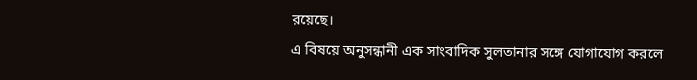রয়েছে।
এ বিষয়ে অনুসন্ধানী এক সাংবাদিক সুলতানার সঙ্গে যোগাযোগ করলে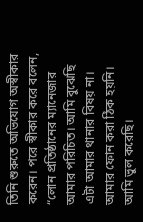তিনি শুরুতে অভিযোগ অস্বীকার করেন। পরে স্বীকার করে বলেন, “লোন প্রতিষ্ঠানের ম্যানেজার আমার পরিচিত। আমি বুঝেছি এটা আমার থানার বিষয় না। আমার ফোন করা ঠিক হয়নি। আমি ভুল করেছি।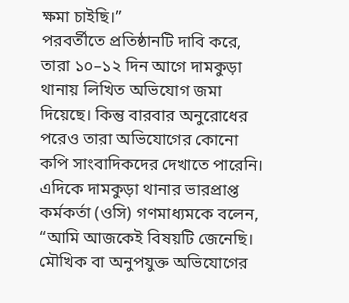ক্ষমা চাইছি।”
পরবর্তীতে প্রতিষ্ঠানটি দাবি করে, তারা ১০–১২ দিন আগে দামকুড়া থানায় লিখিত অভিযোগ জমা দিয়েছে। কিন্তু বারবার অনুরোধের পরেও তারা অভিযোগের কোনো কপি সাংবাদিকদের দেখাতে পারেনি।
এদিকে দামকুড়া থানার ভারপ্রাপ্ত কর্মকর্তা (ওসি) গণমাধ্যমকে বলেন, “আমি আজকেই বিষয়টি জেনেছি। মৌখিক বা অনুপযুক্ত অভিযোগের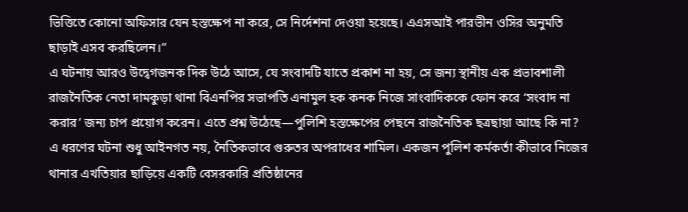ভিত্তিতে কোনো অফিসার যেন হস্তক্ষেপ না করে, সে নির্দেশনা দেওয়া হয়েছে। এএসআই পারভীন ওসির অনুমতি ছাড়াই এসব করছিলেন।”
এ ঘটনায় আরও উদ্বেগজনক দিক উঠে আসে, যে সংবাদটি যাতে প্রকাশ না হয়, সে জন্য স্থানীয় এক প্রভাবশালী রাজনৈতিক নেতা দামকুড়া থানা বিএনপির সভাপতি এনামুল হক কনক নিজে সাংবাদিককে ফোন করে ‘সংবাদ না করার’ জন্য চাপ প্রয়োগ করেন। এতে প্রশ্ন উঠেছে—পুলিশি হস্তক্ষেপের পেছনে রাজনৈতিক ছত্রছায়া আছে কি না?
এ ধরণের ঘটনা শুধু আইনগত নয়, নৈতিকভাবে গুরুতর অপরাধের শামিল। একজন পুলিশ কর্মকর্তা কীভাবে নিজের থানার এখতিয়ার ছাড়িয়ে একটি বেসরকারি প্রতিষ্ঠানের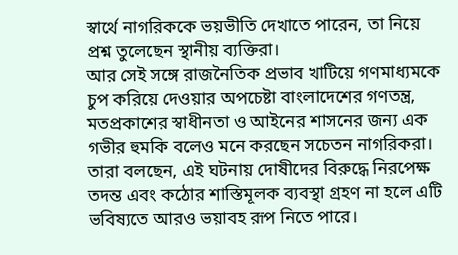স্বার্থে নাগরিককে ভয়ভীতি দেখাতে পারেন, তা নিয়ে প্রশ্ন তুলেছেন স্থানীয় ব্যক্তিরা।
আর সেই সঙ্গে রাজনৈতিক প্রভাব খাটিয়ে গণমাধ্যমকে চুপ করিয়ে দেওয়ার অপচেষ্টা বাংলাদেশের গণতন্ত্র, মতপ্রকাশের স্বাধীনতা ও আইনের শাসনের জন্য এক গভীর হুমকি বলেও মনে করছেন সচেতন নাগরিকরা। তারা বলছেন, এই ঘটনায় দোষীদের বিরুদ্ধে নিরপেক্ষ তদন্ত এবং কঠোর শাস্তিমূলক ব্যবস্থা গ্রহণ না হলে এটি ভবিষ্যতে আরও ভয়াবহ রূপ নিতে পারে।